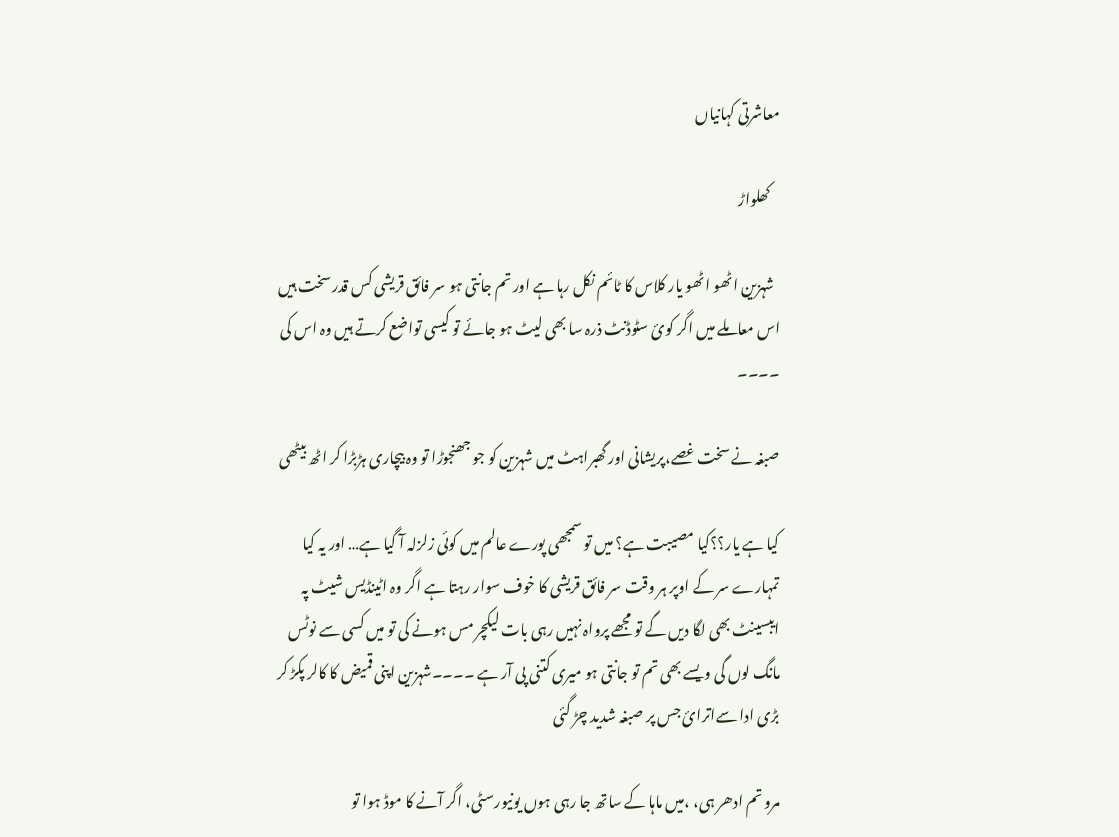معاشرتی کہانیاں

   کھلواڑ

  شہزین اٹھو اٹھو یار کلاس کا ٹائم نکل رہا ہے اور تم جانتی ہو سر فائق قریشی کس قدر سخت ہیں اس معاملے میں اگر کوئ سٹوڈنٹ ذرہ سا بھی لیٹ ہو جائے تو کیسی تواضع کرتے ہیں وہ اس کی ۔۔۔۔

صبغہ نے سخت غصے،پریشانی اور گھبراہٹ میں شہزین کو جو جھنجوڑا تو وہ بیچاری ہڑبڑا کر اٹھ بیٹھی

کیا ہے یار؟؟کیا مصیبت ہے؟ میں تو سمجھی پورے عالم میں کوئی زلزلہ آ گیا ہے… اور یہ کیا تمہارے سر کے اوپر ہر وقت سر فائق قریشی کا خوف سوار رہتا ہے اگر وہ اٹینڈیس شیٹ پہ ایبسینٹ بھی لگا دیں گے تو مجھے پرواہ نہیں رہی بات لیکچر مس ہونے کی تو میں کسی سے نوٹس مانگ لوں گی ویسے بھی تم تو جانتی ہو میری کتنی پی آر ہے ۔۔۔۔شہزین اپنی قمیض کا کالر پکڑ کر بڑی ادا سےاترائ جس پر صبغہ شدید چڑ گئی

مرو تم ادھر ہی، ،میں ماہا کے ساتھ جا رہی ہوں یونیورسٹی، اگر آنے کا موڈ ہوا تو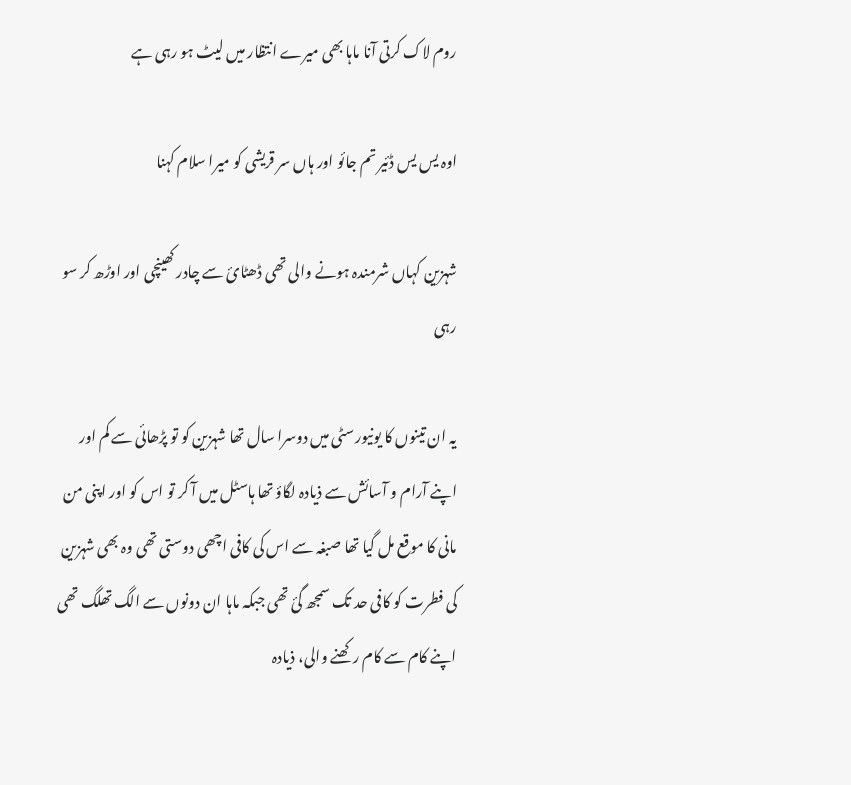روم لاک کرتی آنا ماہا بھی میرے انتظار میں لیٹ ہو رہی ہے

اوہ یس یس ڈئیر تم جائو اور ہاں سر قریشی کو میرا سلام کہنا

شہزین کہاں شرمندہ ہونے والی تھی ڈھٹائ سے چادر کھینچی اور اوڑھ کر سو رہی

یہ ان تینوں کا یونیورسٹی میں دوسرا سال تھا شہزین کو تو پڑھائی سے کم اور اپنے آرام و آسائش سے ذیادہ لگاؤ تھا ہاسٹل میں آ کر تو اس کو اور اپنی من مانی کا موقع مل گیا تھا صبغہ سے اس کی کافی اچھی دوستی تھی وہ بھی شہزین کی فطرت کو کافی حد تک سمجھ گئ تھی جبکہ ماہا ان دونوں سے الگ تھلگ تھی اپنے کام سے کام رکھنے والی، ذیادہ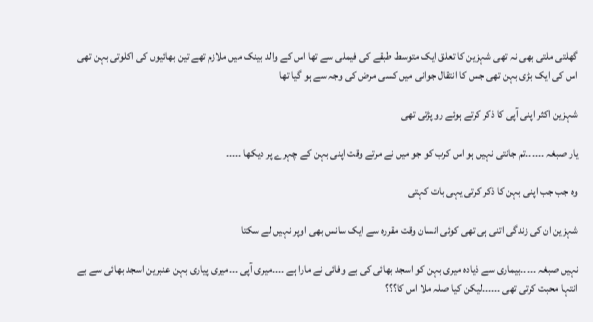گھلتی ملتی بھی نہ تھی شہزین کا تعلق ایک متوسط طبقے کی فیملی سے تھا اس کے والد بینک میں ملازم تھے تین بھائیوں کی اکلوتی بہن تھی اس کی ایک بڑی بہن تھی جس کا انتقال جوانی میں کسی مرض کی وجہ سے ہو گیا تھا

شہزین اکثر اپنی آپی کا ذکر کرتے ہوئے رو پڑتی تھی

یار صبغہ ۔۔۔۔۔۔تم جانتی نہیں ہو اس کرب کو جو میں نے مرتے وقت اپنی بہن کے چہرے پر دیکھا ۔۔۔۔۔

وہ جب جب اپنی بہن کا ذکر کرتی یہی بات کہتی

شہزین ان کی زندگی اتنی ہی تھی کوئی انسان وقت مقررہ سے ایک سانس بھی اوپر نہیں لے سکتا

نہیں صبغہ ۔۔۔۔۔بیماری سے ذیادہ میری بہن کو اسجد بھائی کی بے وفائی نے مارا ہے ۔۔۔۔میری آپی ۔۔۔میری پیاری بہن عنبرین اسجد بھائی سے بے انتہا محبت کرتی تھی ۔۔۔۔۔۔لیکن کیا صلہ ملا اس کا؟؟؟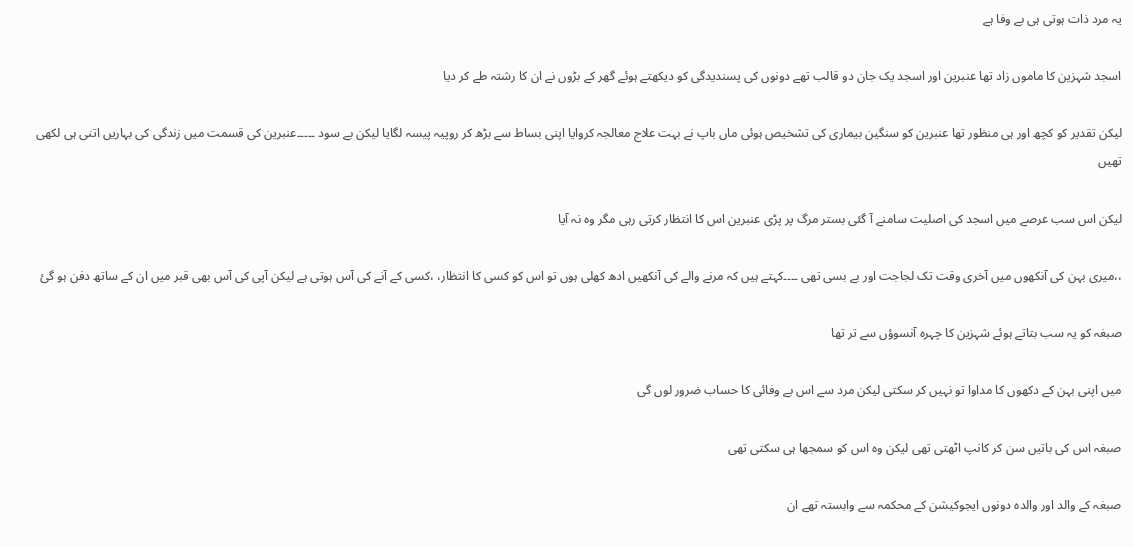یہ مرد ذات ہوتی ہی بے وفا ہے

اسجد شہزین کا ماموں زاد تھا عنبرین اور اسجد یک جان دو قالب تھے دونوں کی پسندیدگی کو دیکھتے ہوئے گھر کے بڑوں نے ان کا رشتہ طے کر دیا

لیکن تقدیر کو کچھ اور ہی منظور تھا عنبرین کو سنگین بیماری کی تشخیص ہوئی ماں باپ نے بہت علاج معالجہ کروایا اپنی بساط سے بڑھ کر روپیہ پیسہ لگایا لیکن بے سود ۔۔۔۔۔عنبرین کی قسمت میں زندگی کی بہاریں اتنی ہی لکھی تھیں

لیکن اس سب عرصے میں اسجد کی اصلیت سامنے آ گئی بستر مرگ پر پڑی عنبرین اس کا انتظار کرتی رہی مگر وہ نہ آیا

،،میری بہن کی آنکھوں میں آخری وقت تک لجاجت اور بے بسی تھی ۔۔۔۔کہتے ہیں کہ مرنے والے کی آنکھیں ادھ کھلی ہوں تو اس کو کسی کا انتظار، ،کسی کے آنے کی آس ہوتی ہے لیکن آپی کی آس بھی قبر میں ان کے ساتھ دفن ہو گئ

صبغہ کو یہ سب بتاتے ہوئے شہزین کا چہرہ آنسوؤں سے تر تھا

میں اپنی بہن کے دکھوں کا مداوا تو نہیں کر سکتی لیکن مرد سے اس بے وفائی کا حساب ضرور لوں گی

صبغہ اس کی باتیں سن کر کانپ اٹھتی تھی لیکن وہ اس کو سمجھا ہی سکتی تھی

صبغہ کے والد اور والدہ دونوں ایجوکیشن کے محکمہ سے وابستہ تھے ان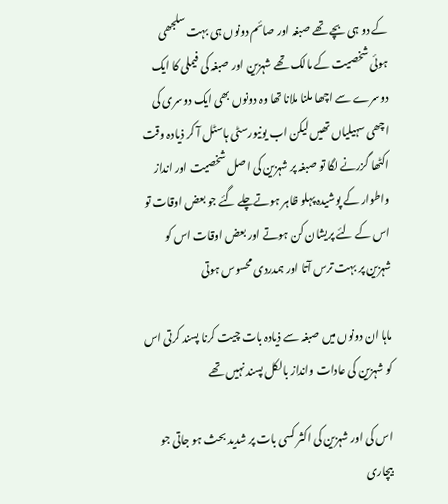کے دو ہی بچے تھے صبغہ اور صائم دونوں ہی بہت سلجھی ہوئی شخصیت کے مالک تھے شہزین اور صبغہ کی فیملی کا ایک دوسرے سے اچھا ملنا ملانا تھا وہ دونوں بھی ایک دوسری کی اچھی سہیلیاں تھیں لیکن اب یونیورسٹی ہاسٹل آ کر ذیادہ وقت اکٹھا گزرنے لگا تو صبغہ پر شہزین کی اصل شخصیت اور انداز واطوار کے پوشیدہ پہلو ظاہر ہوتےچلے گئے جو بعض اوقات تو اس کے لئے پریشان کن ہوتے اور بعض اوقات اس کو شہزین پر بہت ترس آتا اور ہمدردی محسوس ہوتی

ماہا ان دونوں میں صبغہ سے ذیادہ بات چیت کرنا پسند کرتی اس کو شہزین کی عادات وانداز بالکل پسند نہیں تھے

اس کی اور شہزین کی اکثر کسی بات پر شدید بحث ہو جاتی جو بیچاری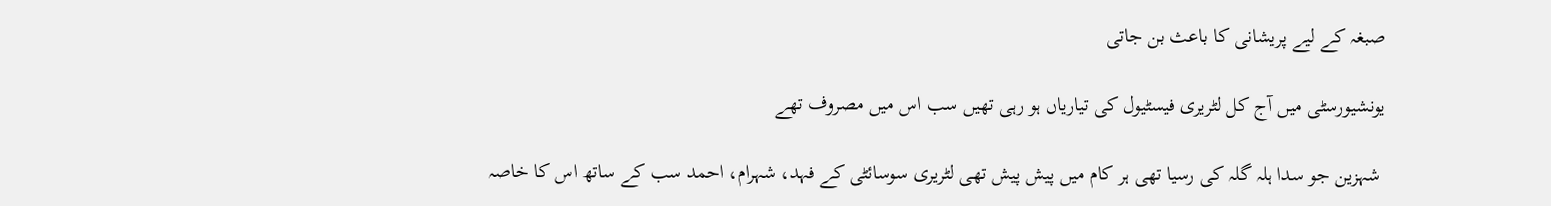صبغہ کے لیے پریشانی کا باعث بن جاتی

یونشیورسٹی میں آج کل لٹریری فیسٹیول کی تیاریاں ہو رہی تھیں سب اس میں مصروف تھے

 شہزین جو سدا ہلہ گلہ کی رسیا تھی ہر کام میں پیش پیش تھی لٹریری سوسائٹی کے فہد، شہرام، احمد سب کے ساتھ اس کا خاصہ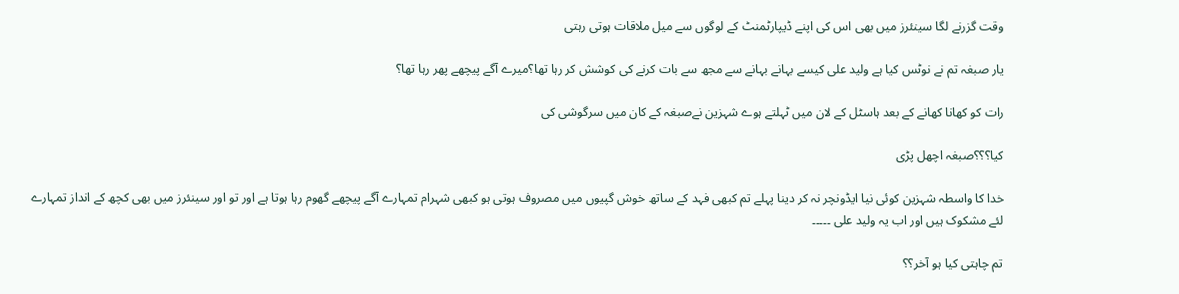وقت گزرنے لگا سینئرز میں بھی اس کی اپنے ڈیپارٹمنٹ کے لوگوں سے میل ملاقات ہوتی رہتی

یار صبغہ تم نے نوٹس کیا ہے ولید علی کیسے بہانے بہانے سے مجھ سے بات کرنے کی کوشش کر رہا تھا؟میرے آگے پیچھے پھر رہا تھا؟

رات کو کھانا کھانے کے بعد ہاسٹل کے لان میں ٹہلتے ہوے شہزین نےصبغہ کے کان میں سرگوشی کی

کیا؟؟؟صبغہ اچھل پڑی

خدا کا واسطہ شہزین کوئی نیا ایڈونچر نہ کر دینا پہلے تم کبھی فہد کے ساتھ خوش گپیوں میں مصروف ہوتی ہو کبھی شہرام تمہارے آگے پیچھے گھوم رہا ہوتا ہے اور تو اور سینئرز میں بھی کچھ کے انداز تمہارے لئے مشکوک ہیں اور اب یہ ولید علی ۔۔۔۔۔

تم چاہتی کیا ہو آخر؟؟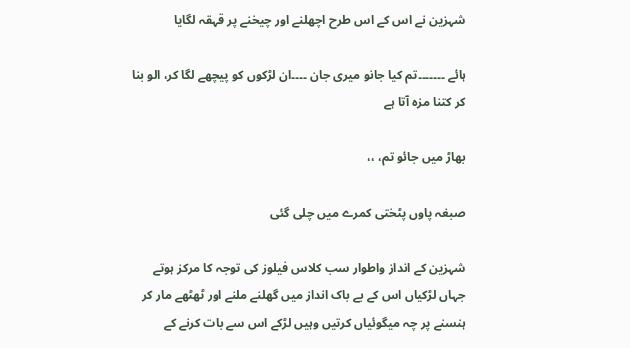شہزین نے اس کے اس طرح اچھلنے اور چیخنے پر قہقہ لگایا

ہائے ۔۔۔۔۔۔۔تم کیا جانو میری جان ۔۔۔۔ان لڑکوں کو پیچھے لگا کر، الو بنا کر کتنا مزہ آتا ہے

بھاڑ میں جائو تم، ،،

صبغہ پاوں پٹختی کمرے میں چلی گئی

شہزین کے انداز واطوار سب کلاس فیلوز کی توجہ کا مرکز ہوتے جہاں لڑکیاں اس کے بے باک انداز میں گھلنے ملنے اور ٹھٹھے مار کر ہنسنے پر چہ میگوئیاں کرتیں وہیں لڑکے اس سے بات کرنے کے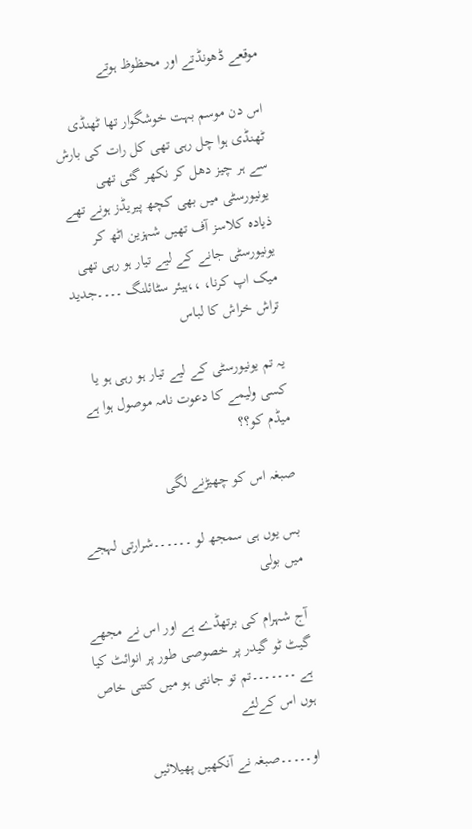موقعے ڈھونڈتے اور محظوظ ہوتے

اس دن موسم بہت خوشگوار تھا ٹھنڈی ٹھنڈی ہوا چل رہی تھی کل رات کی بارش سے ہر چیز دھل کر نکھر گئی تھی یونیورسٹی میں بھی کچھ پیریڈز ہونے تھے ذیادہ کلاسز آف تھیں شہزین اٹھ کر یونیورسٹی جانے کے لیے تیار ہو رہی تھی میک اپ کرنا، ،،ہیئر سٹائلنگ ۔۔۔۔جدید تراش خراش کا لباس

یہ تم یونیورسٹی کے لیے تیار ہو رہی ہو یا کسی ولیمے کا دعوت نامہ موصول ہوا ہے میڈم کو؟؟

صبغہ اس کو چھیڑنے لگی

بس یوں ہی سمجھ لو ۔۔۔۔۔۔شرارتی لہجے میں بولی

آج شہرام کی برتھڈے ہے اور اس نے مجھے گیٹ ٹو گیدر پر خصوصی طور پر انوائٹ کیا ہے ۔۔۔۔۔۔۔تم تو جانتی ہو میں کتنی خاص ہوں اس کےلئے

او۔۔۔۔۔صبغہ نے آنکھیں پھیلائیں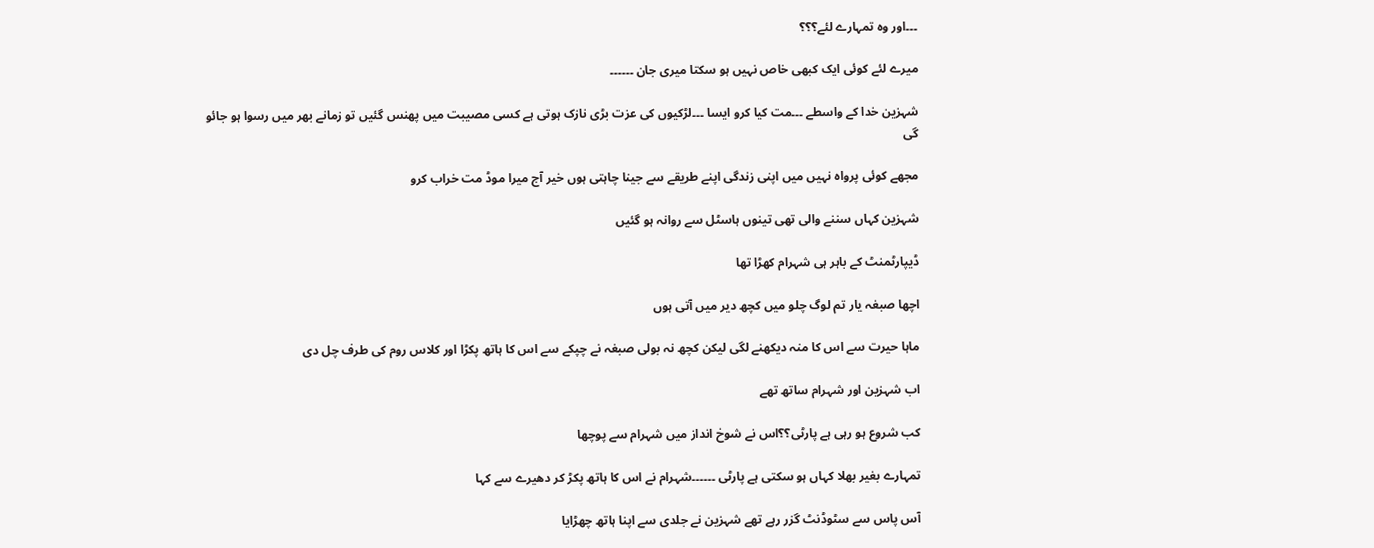۔۔۔اور وہ تمہارے لئے؟؟؟

میرے لئے کوئی ایک کبھی خاص نہیں ہو سکتا میری جان ۔۔۔۔۔۔

شہزین خدا کے واسطے ۔۔۔مت کیا کرو ایسا ۔۔۔لڑکیوں کی عزت بڑی نازک ہوتی ہے کسی مصیبت میں پھنس گئیں تو زمانے بھر میں رسوا ہو جائو گی

مجھے کوئی پرواہ نہیں میں اپنی زندگی اپنے طریقے سے جینا چاہتی ہوں خیر آج میرا موڈ مت خراب کرو

شہزین کہاں سننے والی تھی تینوں ہاسٹل سے روانہ ہو گئیں

ڈیپارٹمنٹ کے باہر ہی شہرام کھڑا تھا

اچھا صبغہ یار تم لوگ چلو میں کچھ دیر میں آتی ہوں

ماہا حیرت سے اس کا منہ دیکھنے لگی لیکن کچھ نہ بولی صبغہ نے چپکے سے اس کا ہاتھ پکڑا اور کلاس روم کی طرف چل دی

اب شہزین اور شہرام ساتھ تھے

کب شروع ہو رہی ہے پارٹی؟؟اس نے شوخ انداز میں شہرام سے پوچھا

تمہارے بغیر بھلا کہاں ہو سکتی ہے پارٹی ۔۔۔۔۔۔شہرام نے اس کا ہاتھ پکڑ کر دھیرے سے کہا

آس پاس سے سٹوڈنٹ گزر رہے تھے شہزین نے جلدی سے اپنا ہاتھ چھڑایا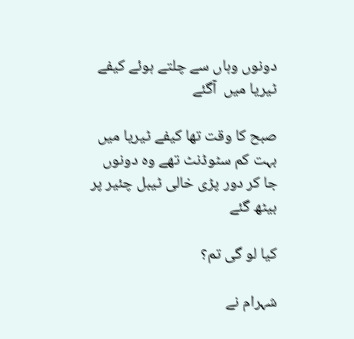دونوں وہاں سے چلتے ہوئے کیفے ٹیریا میں  آگئے

صبح کا وقت تھا کیفے ٹیریا میں بہت کم سٹوڈنٹ تھے وہ دونوں جا کر دور پڑی خالی ٹیبل چئیر پر بیٹھ گئے

کیا لو گی تم؟

شہرام نے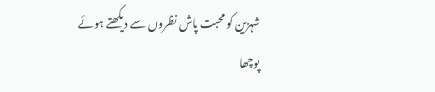شہزین کو محبت پاش نظروں سے دیکھتے ہوئے پوچھا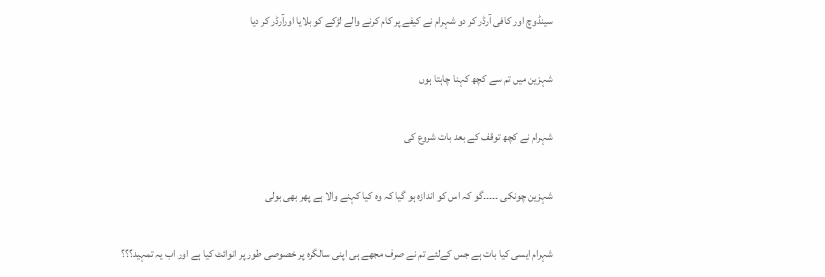سینڈوچ اور کافی آرڈر کر دو شہرام نے کیفے پر کام کرنے والے لڑکے کو بلایا اورآرڈر کر دیا

شہزین میں تم سے کچھ کہنا چاہتا ہوں

شہرام نے کچھ توقف کے بعد بات شروع کی

شہزین چونکی ۔۔۔۔۔گو کہ اس کو اندازہ ہو گیا کہ وہ کیا کہنے والا ہے پھر بھی بولی

شہرام ایسی کیا بات ہے جس کےلئے تم نے صرف مجھے ہی اپنی سالگرہ پر خصوصی طور پر انوائٹ کیا ہے اور اب یہ تمہید؟؟؟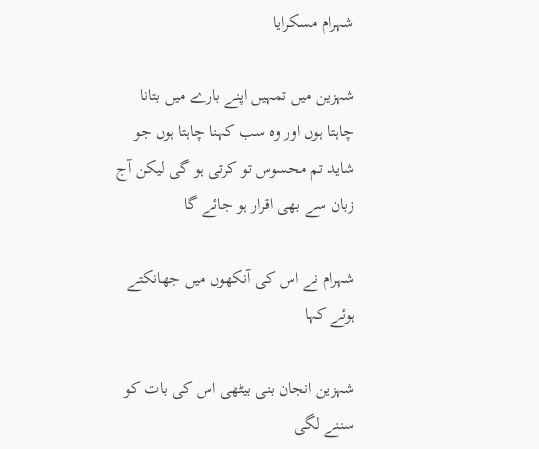شہرام مسکرایا

شہزین میں تمہیں اپنے بارے میں بتانا چاہتا ہوں اور وہ سب کہنا چاہتا ہوں جو شاید تم محسوس تو کرتی ہو گی لیکن آج زبان سے بھی اقرار ہو جائے گا

شہرام نے اس کی آنکھوں میں جھانکتے ہوئے کہا

شہزین انجان بنی بیٹھی اس کی بات کو سننے لگی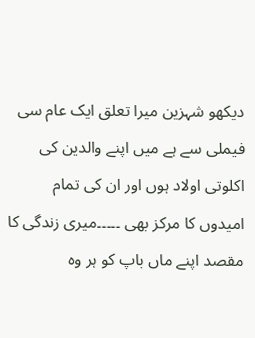دیکھو شہزین میرا تعلق ایک عام سی فیملی سے ہے میں اپنے والدین کی اکلوتی اولاد ہوں اور ان کی تمام امیدوں کا مرکز بھی ۔۔۔۔۔میری زندگی کا مقصد اپنے ماں باپ کو ہر وہ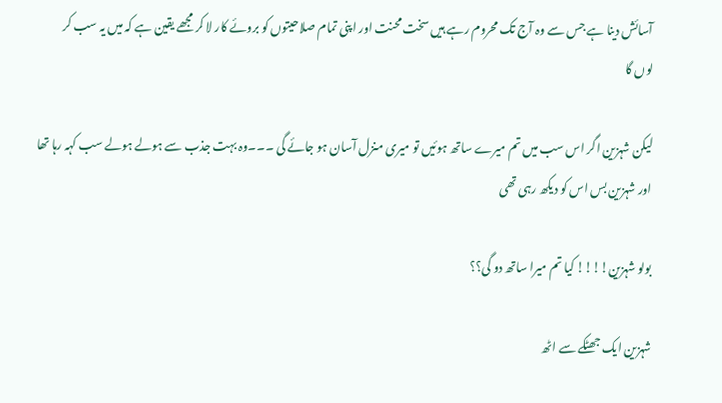آسائش دینا ہے جس سے وہ آج تک محروم رہے ہیں سخت محنت اور اپنی تمام صلاحیتوں کو بروئے کار لا کر مجھے یقین ہے کہ میں یہ سب کر لوں گا

لیکن شہزین اگر اس سب میں تم میرے ساتھ ہوئیں تو میری منزل آسان ہو جائے گی ۔۔۔وہ بہت جذب سے ہولے ہولے سب کہہ رہا تھا اور شہزین بس اس کو دیکھ رہی تھی

بولو شہزین!!!! کیا تم میرا ساتھ دو گی؟؟

شہزین ایک جھٹکے سے اٹھ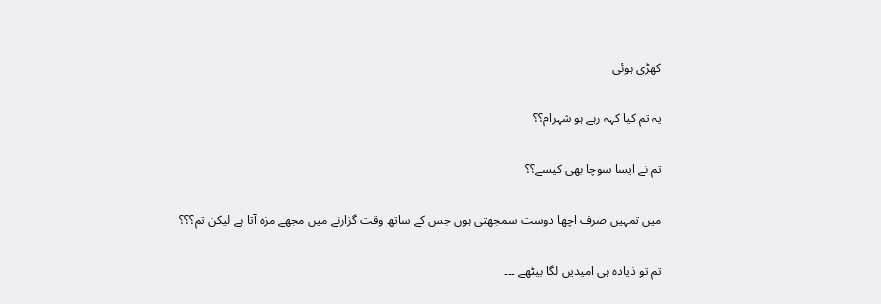کھڑی ہوئی

یہ تم کیا کہہ رہے ہو شہرام؟؟

تم نے ایسا سوچا بھی کیسے؟؟

میں تمہیں صرف اچھا دوست سمجھتی ہوں جس کے ساتھ وقت گزارنے میں مجھے مزہ آتا ہے لیکن تم؟؟؟

تم تو ذیادہ ہی امیدیں لگا بیٹھے ۔۔۔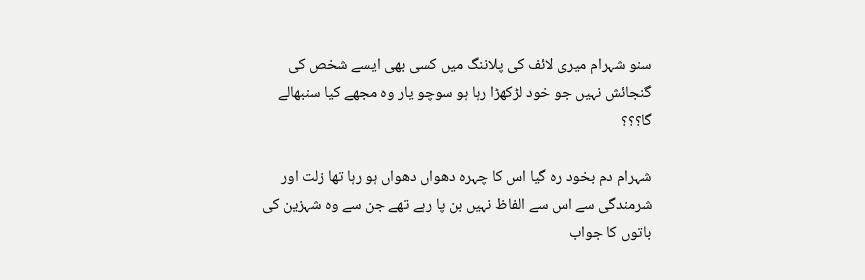سنو شہرام میری لائف کی پلاننگ میں کسی بھی ایسے شخص کی گنجائش نہیں جو خود لڑکھڑا رہا ہو سوچو یار وہ مجھے کیا سنبھالے گا؟؟؟

شہرام دم بخود رہ گیا اس کا چہرہ دھواں دھواں ہو رہا تھا زلت اور شرمندگی سے اس سے الفاظ نہیں بن پا رہے تھے جن سے وہ شہزین کی باتوں کا جواب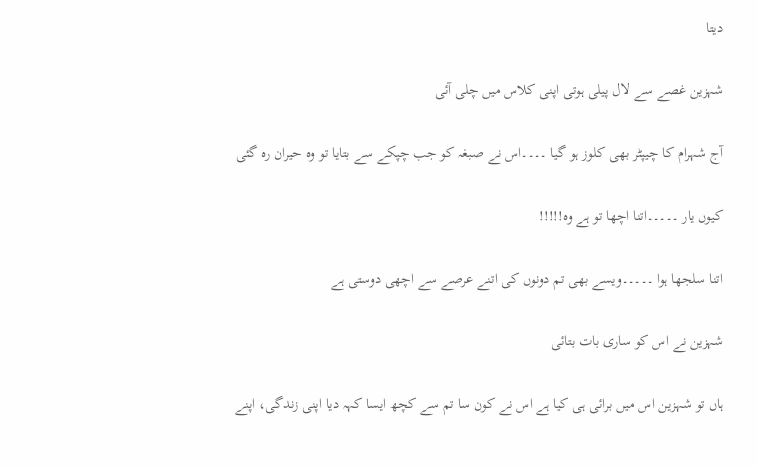دیتا

شہزین غصے سے لال پیلی ہوتی اپنی کلاس میں چلی آئی

آج شہرام کا چیپٹر بھی کلوز ہو گیا ۔۔۔۔اس نے صبغہ کو جب چپکے سے بتایا تو وہ حیران رہ گئی

کیوں یار ۔۔۔۔۔اتنا اچھا تو ہے وہ!!!!!

اتنا سلجھا ہوا ۔۔۔۔۔ویسے بھی تم دونوں کی اتنے عرصے سے اچھی دوستی ہے

شہزین نے اس کو ساری بات بتائی

ہاں تو شہزین اس میں برائی ہی کیا ہے اس نے کون سا تم سے کچھ ایسا کہہ دیا اپنی زندگی، اپنے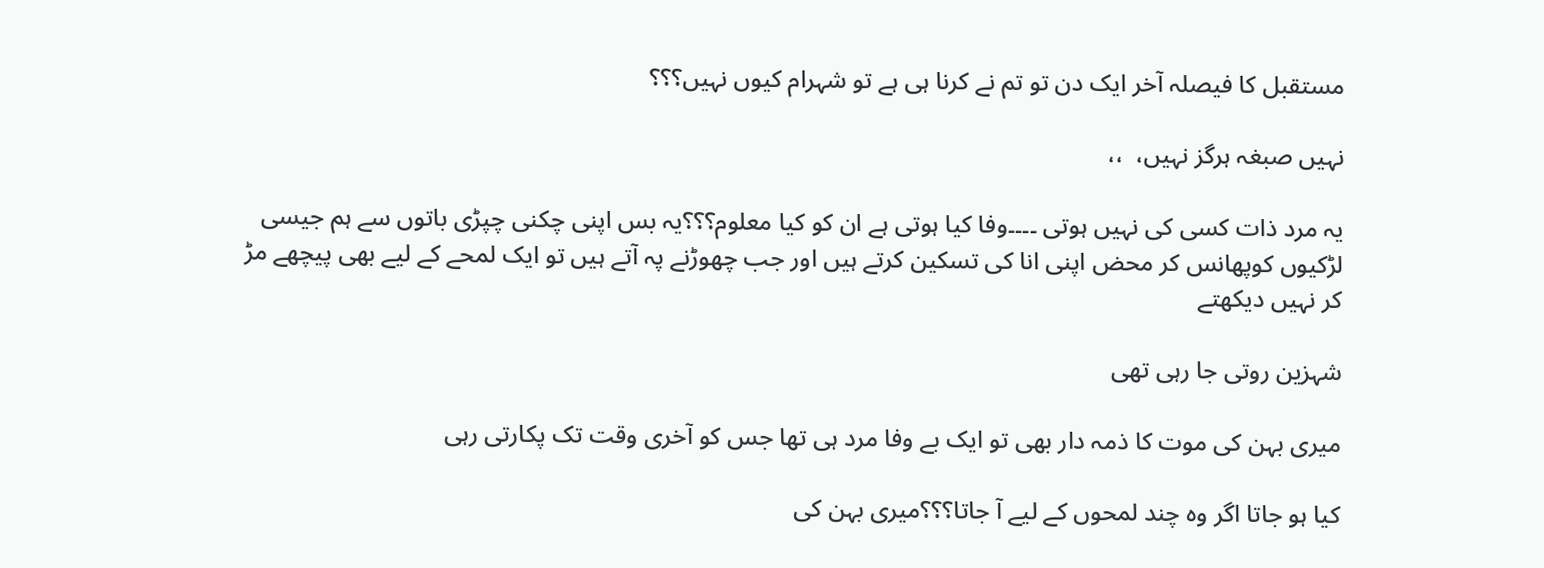مستقبل کا فیصلہ آخر ایک دن تو تم نے کرنا ہی ہے تو شہرام کیوں نہیں؟؟؟

نہیں صبغہ ہرگز نہیں،  ،،

یہ مرد ذات کسی کی نہیں ہوتی ۔۔۔۔وفا کیا ہوتی ہے ان کو کیا معلوم؟؟؟یہ بس اپنی چکنی چپڑی باتوں سے ہم جیسی لڑکیوں کوپھانس کر محض اپنی انا کی تسکین کرتے ہیں اور جب چھوڑنے پہ آتے ہیں تو ایک لمحے کے لیے بھی پیچھے مڑ کر نہیں دیکھتے

شہزین روتی جا رہی تھی

میری بہن کی موت کا ذمہ دار بھی تو ایک بے وفا مرد ہی تھا جس کو آخری وقت تک پکارتی رہی

کیا ہو جاتا اگر وہ چند لمحوں کے لیے آ جاتا؟؟؟میری بہن کی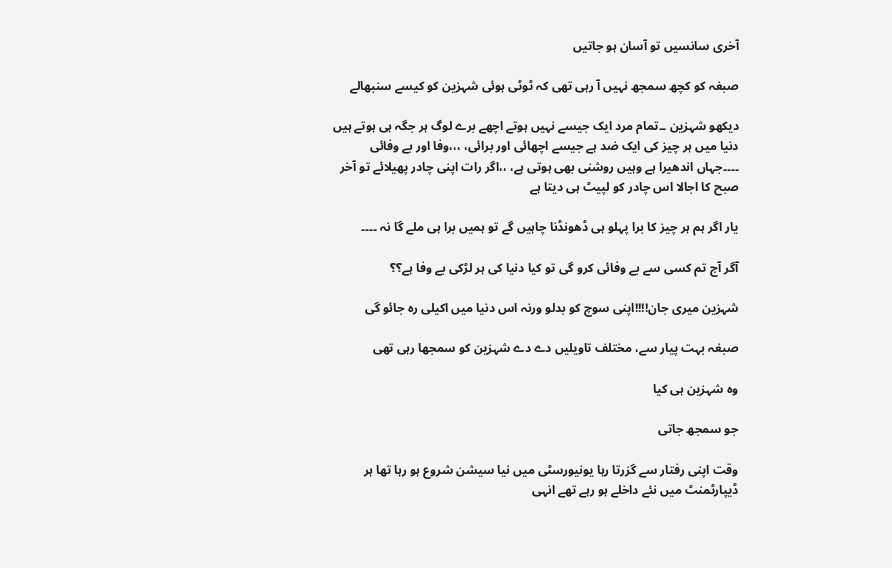آخری سانسیں تو آسان ہو جاتیں

صبغہ کو کچھ سمجھ نہیں آ رہی تھی کہ ٹوٹی ہوئی شہزین کو کیسے سنبھالے

دیکھو شہزین ۔۔تمام مرد ایک جیسے نہیں ہوتے اچھے برے لوگ ہر جگہ ہی ہوتے ہیں دنیا میں ہر چیز کی ایک ضد ہے جیسے اچھائی اور برائی، ،،،وفا اور بے وفائی ۔۔۔۔جہاں اندھیرا ہے وہیں روشنی بھی ہوتی ہے، ،،اگر رات اپنی چادر پھیلائے تو آخر صبح کا اجالا اس چادر کو لپیٹ ہی دیتا ہے

یار اگر ہم ہر چیز کا برا پہلو ہی ڈھونڈنا چاہیں گے تو ہمیں برا ہی ملے گا نہ ۔۔۔۔

آگر آج تم کسی سے بے وفائی کرو گی تو کیا دنیا کی ہر لڑکی بے وفا ہے؟؟

شہزین میری جان!!!!اپنی سوچ کو بدلو ورنہ اس دنیا میں اکیلی رہ جائو گی

صبغہ بہت پیار سے، مختلف تاویلیں دے دے شہزین کو سمجھا رہی تھی

وہ شہزین ہی کیا

جو سمجھ جاتی

وقت اپنی رفتار سے گزرتا رہا یونیورسٹی میں نیا سیشن شروع ہو رہا تھا ہر ڈیپارٹمنٹ میں نئے داخلے ہو رہے تھے انہی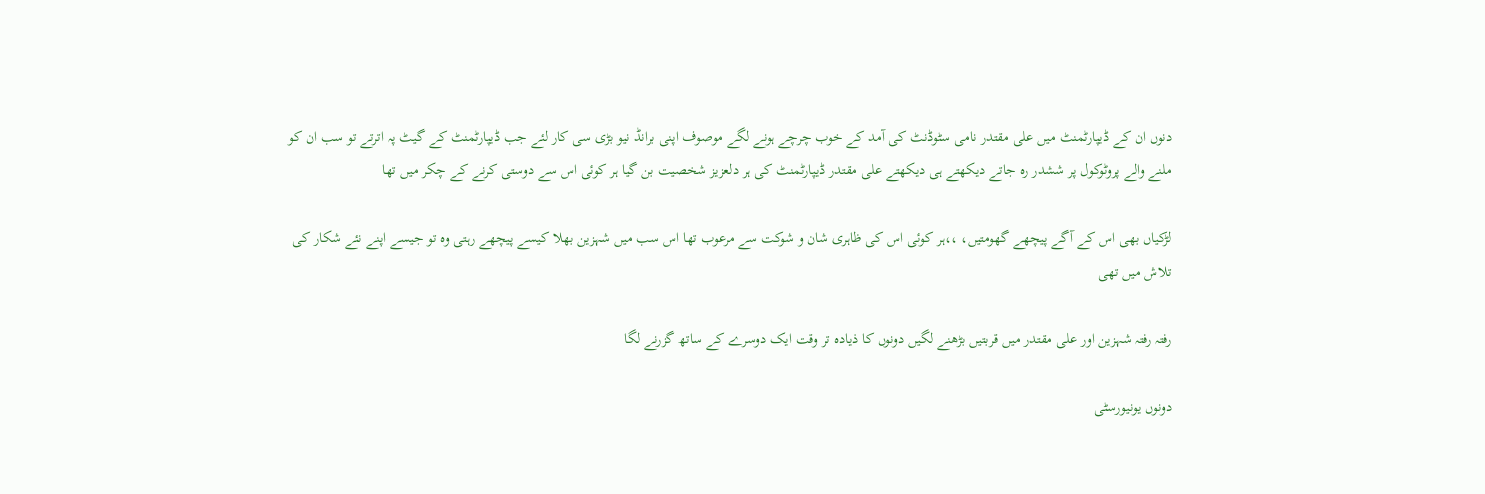دنوں ان کے ڈیپارٹمنٹ میں علی مقتدر نامی سٹوڈنٹ کی آمد کے خوب چرچے ہونے لگے موصوف اپنی برانڈ نیو بڑی سی کار لئے جب ڈیپارٹمنٹ کے گیٹ پہ اترتے تو سب ان کو ملنے والے پروٹوکول پر ششدر رہ جاتے دیکھتے ہی دیکھتے علی مقتدر ڈیپارٹمنٹ کی ہر دلعزیز شخصیت بن گیا ہر کوئی اس سے دوستی کرنے کے چکر میں تھا

لڑکیاں بھی اس کے آگے پیچھے گھومتیں، ،،ہر کوئی اس کی ظاہری شان و شوکت سے مرعوب تھا اس سب میں شہزین بھلا کیسے پیچھے رہتی وہ تو جیسے اپنے نئے شکار کی تلاش میں تھی

رفتہ رفتہ شہزین اور علی مقتدر میں قربتیں بڑھنے لگیں دونوں کا ذیادہ تر وقت ایک دوسرے کے ساتھ گزرنے لگا

دونوں یونیورسٹی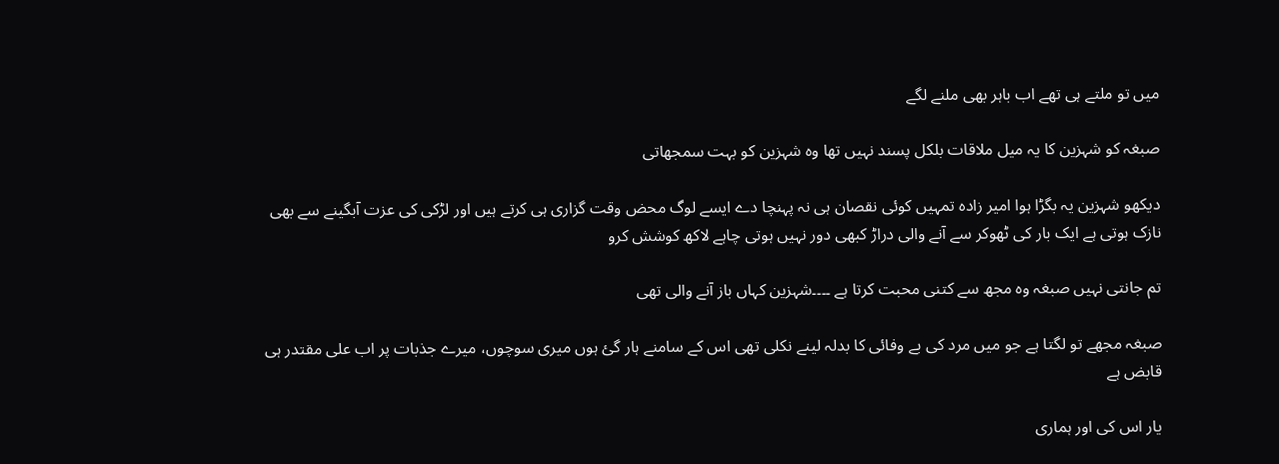میں تو ملتے ہی تھے اب باہر بھی ملنے لگے

صبغہ کو شہزین کا یہ میل ملاقات بلکل پسند نہیں تھا وہ شہزین کو بہت سمجھاتی

دیکھو شہزین یہ بگڑا ہوا امیر زادہ تمہیں کوئی نقصان ہی نہ پہنچا دے ایسے لوگ محض وقت گزاری ہی کرتے ہیں اور لڑکی کی عزت آبگینے سے بھی نازک ہوتی ہے ایک بار کی ٹھوکر سے آنے والی دراڑ کبھی دور نہیں ہوتی چاہے لاکھ کوشش کرو

تم جانتی نہیں صبغہ وہ مجھ سے کتنی محبت کرتا ہے ۔۔۔۔شہزین کہاں باز آنے والی تھی

صبغہ مجھے تو لگتا ہے جو میں مرد کی بے وفائی کا بدلہ لینے نکلی تھی اس کے سامنے ہار گئ ہوں میری سوچوں، میرے جذبات پر اب علی مقتدر ہی قابض ہے

یار اس کی اور ہماری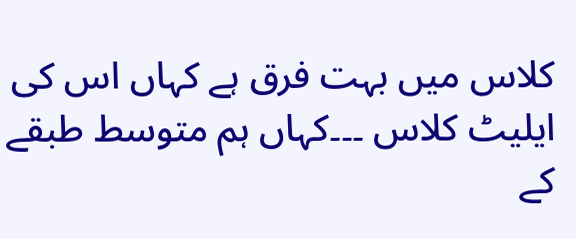کلاس میں بہت فرق ہے کہاں اس کی ایلیٹ کلاس ۔۔۔کہاں ہم متوسط طبقے کے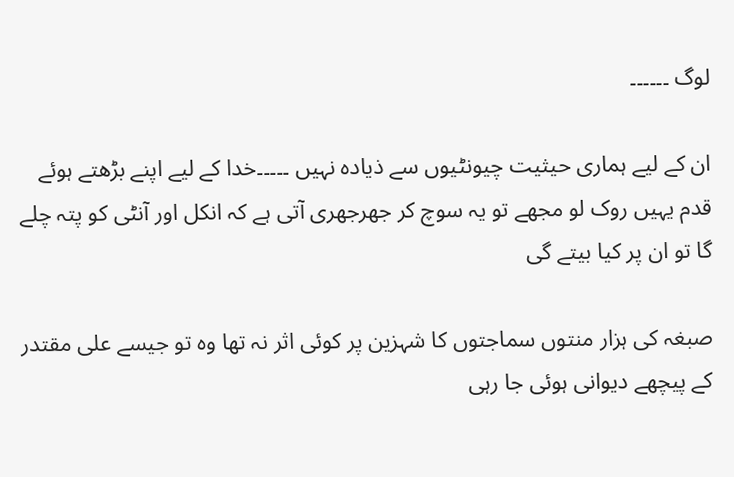لوگ ۔۔۔۔۔۔

ان کے لیے ہماری حیثیت چیونٹیوں سے ذیادہ نہیں ۔۔۔۔۔خدا کے لیے اپنے بڑھتے ہوئے قدم یہیں روک لو مجھے تو یہ سوچ کر جھرجھری آتی ہے کہ انکل اور آنٹی کو پتہ چلے گا تو ان پر کیا بیتے گی

صبغہ کی ہزار منتوں سماجتوں کا شہزین پر کوئی اثر نہ تھا وہ تو جیسے علی مقتدر کے پیچھے دیوانی ہوئی جا رہی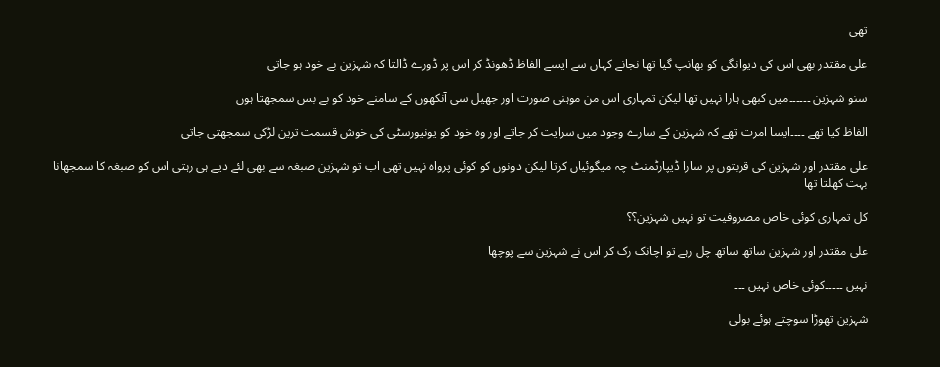تھی

علی مقتدر بھی اس کی دیوانگی کو بھانپ گیا تھا نجانے کہاں سے ایسے الفاظ ڈھونڈ کر اس پر ڈورے ڈالتا کہ شہزین بے خود ہو جاتی

سنو شہزین ۔۔۔۔۔۔میں کبھی ہارا نہیں تھا لیکن تمہاری اس من موہنی صورت اور جھیل سی آنکھوں کے سامنے خود کو بے بس سمجھتا ہوں

الفاظ کیا تھے ۔۔۔۔ایسا امرت تھے کہ شہزین کے سارے وجود میں سرایت کر جاتے اور وہ خود کو یونیورسٹی کی خوش قسمت ترین لڑکی سمجھتی جاتی

علی مقتدر اور شہزین کی قربتوں پر سارا ڈیپارٹمنٹ چہ میگوئیاں کرتا لیکن دونوں کو کوئی پرواہ نہیں تھی اب تو شہزین صبغہ سے بھی لئے دیے ہی رہتی اس کو صبغہ کا سمجھانا بہت کھلتا تھا

کل تمہاری کوئی خاص مصروفیت تو نہیں شہزین؟؟

علی مقتدر اور شہزین ساتھ ساتھ چل رہے تو اچانک رک کر اس نے شہزین سے پوچھا

نہیں ۔۔۔۔۔کوئی خاص نہیں ۔۔۔

شہزین تھوڑا سوچتے ہوئے بولی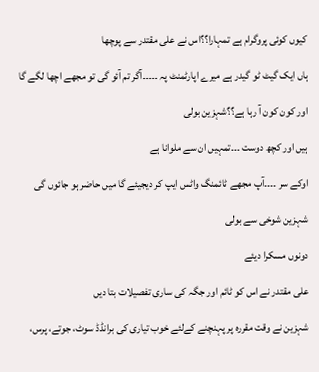کیوں کوئی پروگرام ہے تمہارا؟؟اس نے علی مقتدر سے پوچھا

ہاں ایک گیٹ ٹو گیدر ہے میرے اپارٹمنٹ پہ ۔۔۔۔۔آگر تم آئو گی تو مجھے اچھا لگے گا

اور کون کون آ رہا ہے؟؟شہزین بولی

ہیں اور کچھ دوست ۔۔۔تمہیں ان سے ملوانا ہے

اوکے سر ۔۔۔۔آپ مجھے ٹائمنگ واٹس ایپ کر دیجیئے گا میں حاضر ہو جائوں گی

شہزین شوخی سے بولی

دونوں مسکرا دیئے

علی مقتدر نے اس کو ٹائم اور جگہ کی ساری تفصیلات بتا دیں

شہزین نے وقت مقررہ پر پہنچنے کےلئے خوب تیاری کی برانڈڈ سوٹ، جوتے، پرس،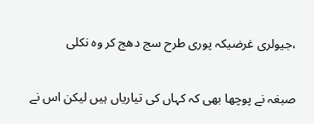،جیولری غرضیکہ پوری طرح سج دھج کر وہ نکلی

صبغہ نے پوچھا بھی کہ کہاں کی تیاریاں ہیں لیکن اس نے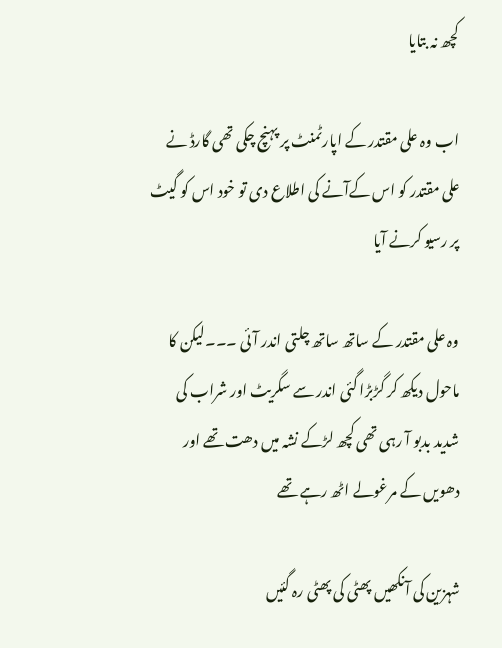کچھ نہ بتایا

اب وہ علی مقتدر کے اپارٹمنٹ پر پہنچ چکی تھی گارڈ نے علی مقتدر کو اس کےآنے کی اطلاع دی تو خود اس کو گیٹ پر رسیو کرنے آیا

وہ علی مقتدر کے ساتھ ساتھ چلتی اندر آئی ۔۔۔لیکن کا ماحول دیکھ کر گڑبڑا گئی اندر سے سگریٹ اور شراب کی شدید بدبو آ رہی تھی کچھ لڑکے نشہ میں دھت تھے اور دھویں کے مرغولے اٹھ رہے تھے

شہزین کی آنکھیں پھٹی کی پھٹی رہ گئیں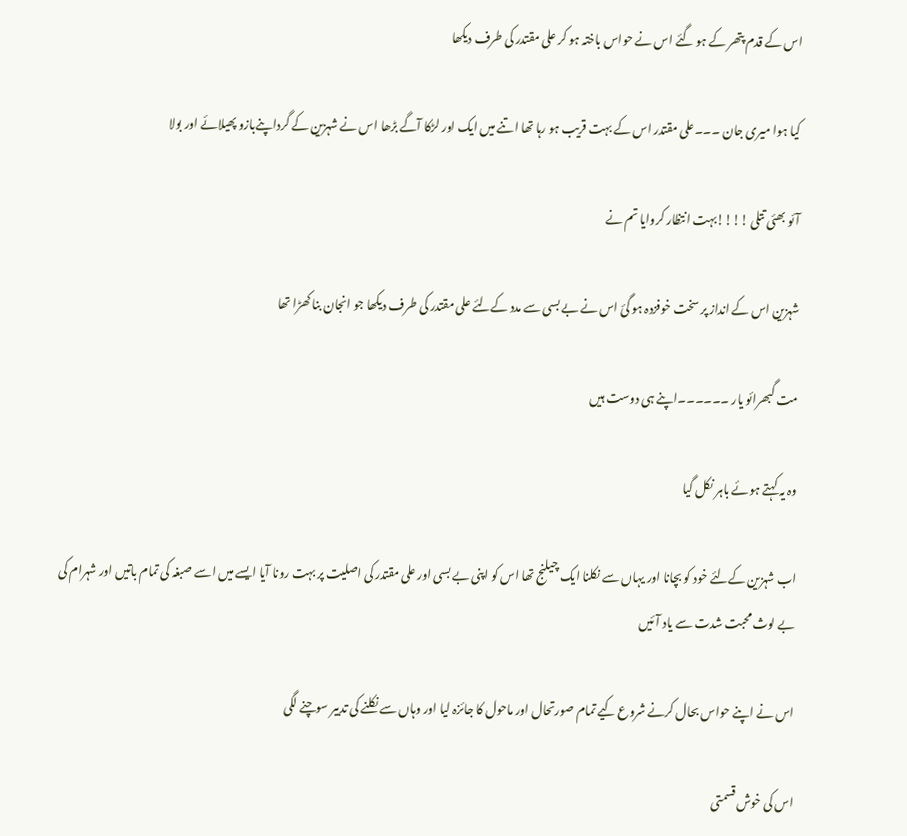اس کے قدم پتھر کے ہو گئے اس نے حواس باختہ ہو کر علی مقتدر کی طرف دیکھا

کیا ہوا میری جان ۔۔۔علی مقتدر اس کے بہت قریب ہو رہا تھا اتنے میں ایک اور لڑکا آگے بڑھا اس نے شہزین کے گرداپنےبازو پھیلائے اور بولا

آئو بھئی تتلی !!!!بہت انتظار کروایا تم نے

شہزین اس کے انداز پر سخت خوفزدہ ہو گئ اس نے بے بسی سے مدد کےلئے علی مقتدر کی طرف دیکھا جو انجان بنا کھڑا تھا

مت گبھرائو یار ۔۔۔۔۔۔اپنے ہی دوست ہیں

وہ یہ کہتے ہوئے باہر نکل گیا

اب شہزین کےلئے خود کو بچانا اور یہاں سے نکلنا ایک چیلنج تھا اس کو اپنی بے بسی اور علی مقتدر کی اصلیت پر بہت رونا آیا ایسے میں اسے صبغہ کی تمام باتیں اور شہرام کی بے لوث محبت شدت سے یاد آئیں

اس نے اپنے حواس بحال کرنے شروع کیے تمام صورتحال اور ماحول کا جائزہ لیا اور وہاں سے نکلنے کی تدبیر سوچنے لگی

اس کی خوش قسمتی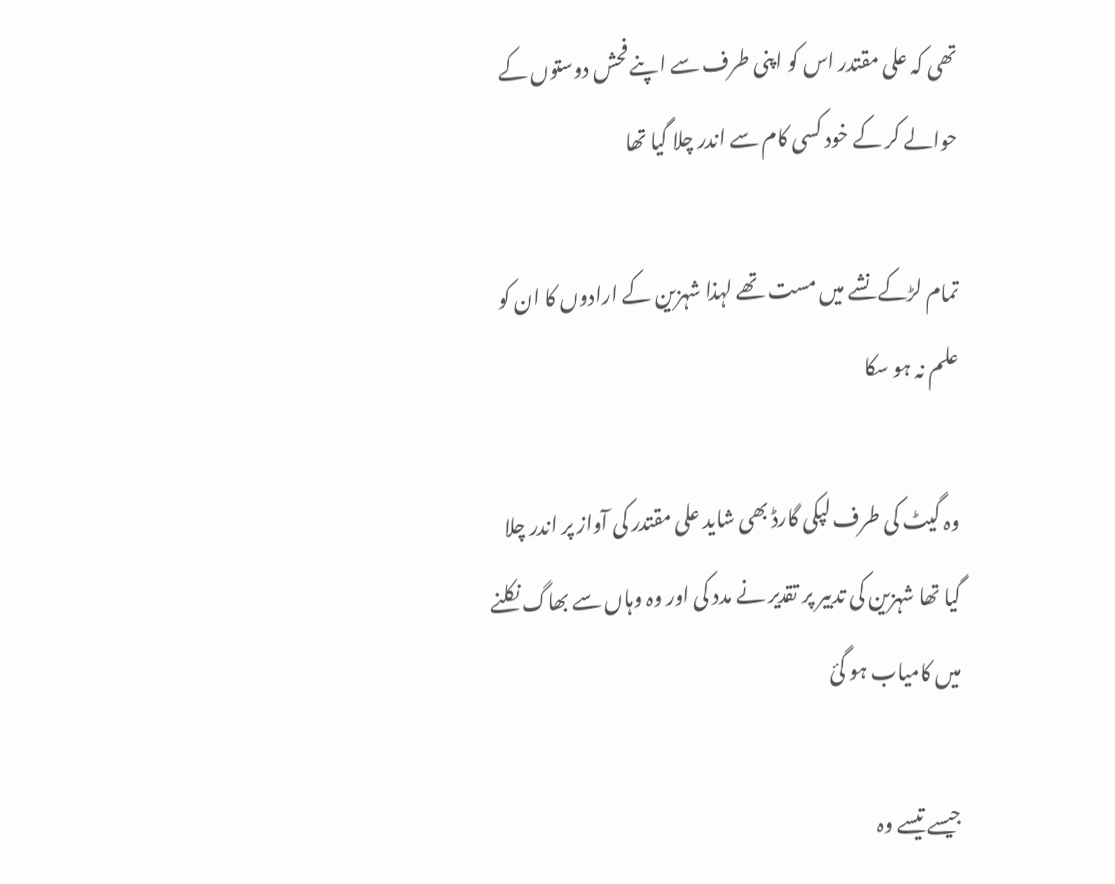تھی کہ علی مقتدر اس کو اپنی طرف سے اپنے فحش دوستوں کے حوالے کر کے خود کسی کام سے اندر چلا گیا تھا

تمام لڑکے نشے میں مست تھے لہذا شہزین کے ارادوں کا ان کو علم نہ ہو سکا

وہ گیٹ کی طرف لپکی گارڈ بھی شاید علی مقتدر کی آواز پر اندر چلا گیا تھا شہزین کی تدبیر پر تقدیر نے مدد کی اور وہ وہاں سے بھاگ نکلنے میں کامیاب ہو گئ

جیسے تیسے وہ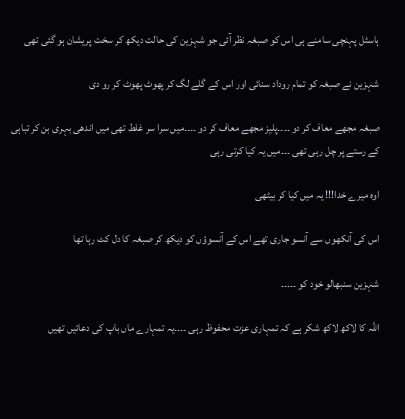ہاسٹل پہنچی سامنے ہی اس کو صبغہ نظر آئی جو شہزین کی حالت دیکھ کر سخت پریشان ہو گئی تھی

شہزین نے صبغہ کو تمام روداد سنائی اور اس کے گلے لگ کر پھوٹ پھوٹ کر رو دی

صبغہ مجھے معاف کر دو ۔۔۔۔پلیز مجھے معاف کر دو ۔۔۔۔میں سرا سر غلط تھی میں اندھی بہری بن کر تباہی کے رستے پر چل رہی تھی ۔۔۔میں یہ کیا کرتی رہی

اوہ میرے خدا!!! یہ میں کیا کر بیٹھی

اس کی آنکھوں سے آنسو جاری تھے اس کے آنسوؤں کو دیکھ کر صبغہ کا دل کٹ رہا تھا

شہزین سنبھالو خود کو ۔۔۔۔۔

اللہ کا لاکھ لاکھ شکر ہے کہ تمہاری عزت محفوظ رہی ۔۔۔۔یہ تمہارے ماں باپ کی دعائیں تھیں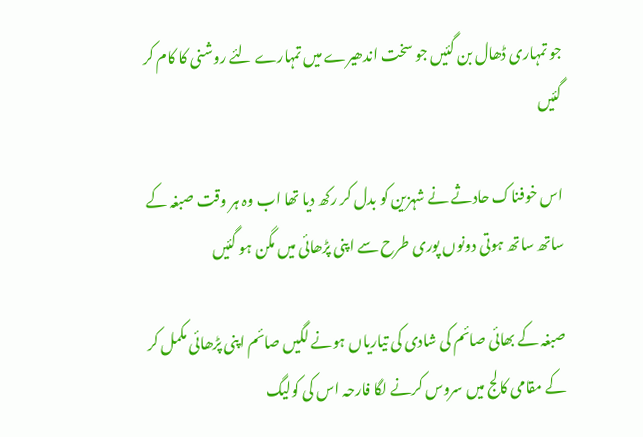جو تمہاری ڈھال بن گئیں جو سخت اندھیرے میں تمہارے لئے روشنی کا کام کر گئیں

اس خوفناک حادثے نے شہزین کو بدل کر رکھ دیا تھا اب وہ ہر وقت صبغہ کے ساتھ ساتھ ہوتی دونوں پوری طرح سے اپنی پڑھائی میں مگن ہو گئیں

صبغہ کے بھائی صائم کی شادی کی تیاریاں ہونے لگیں صائم اپنی پڑھائی مکمل کر کے مقامی کالج میں سروس کرنے لگا فارحہ اس کی کولیگ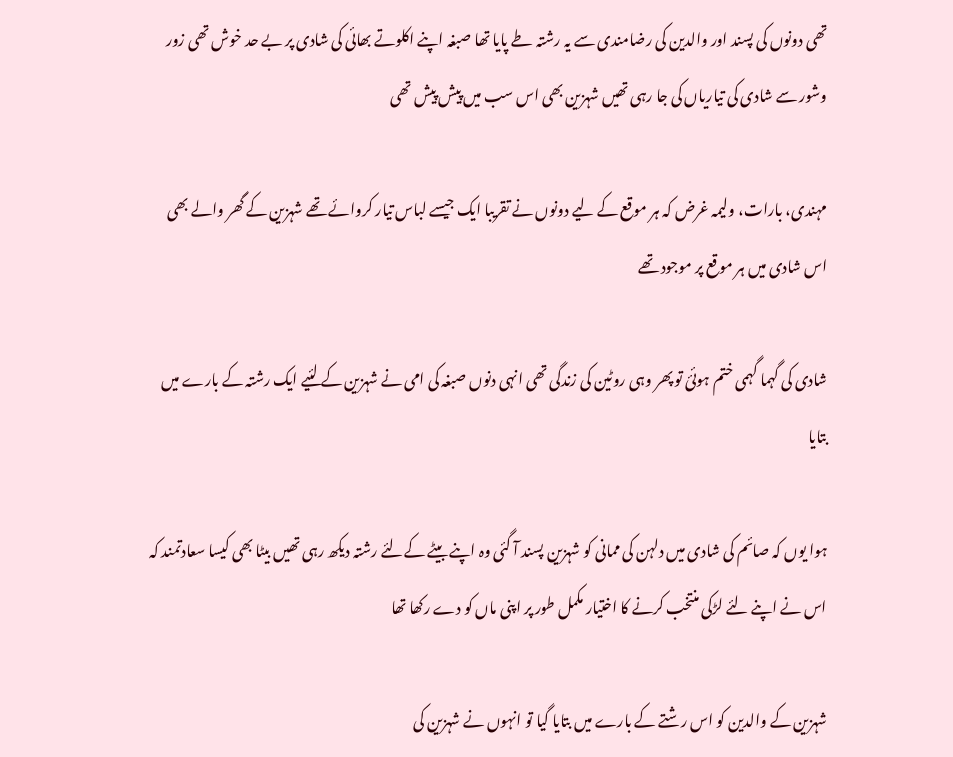تھی دونوں کی پسند اور والدین کی رضامندی سے یہ رشتہ طے پایا تھا صبغہ اپنے اکلوتے بھائی کی شادی پر بے حد خوش تھی زور وشور سے شادی کی تیاریاں کی جا رہی تھیں شہزین بھی اس سب میں پیش پیش تھی

مہندی، بارات، ولیمہ غرض کہ ہر موقع کے لیے دونوں نے تقریبا ایک جیسے لباس تیار کروائے تھے شہزین کے گھر والے بھی اس شادی میں ہر موقع پر موجود تھے

شادی کی گہما گہمی ختم ہوئئ تو پھر وہی روٹین کی زندگی تھی انہی دنوں صبغہ کی امی نے شہزین کے لئیے ایک رشتہ کے بارے میں بتایا

ہوا یوں کہ صائم کی شادی میں دلہن کی ممانی کو شہزین پسند آ گئی وہ اپنے بیٹے کےلئے رشتہ دیکھ رہی تھیں بیٹا بھی کیسا سعادتمند کہ اس نے اپنے لئے لڑکی منتخب کرنے کا اختیار مکمل طور پر اپنی ماں کو دے رکھا تھا

شہزین کے والدین کو اس رشتے کے بارے میں بتایا گیا تو انہوں نے شہزین کی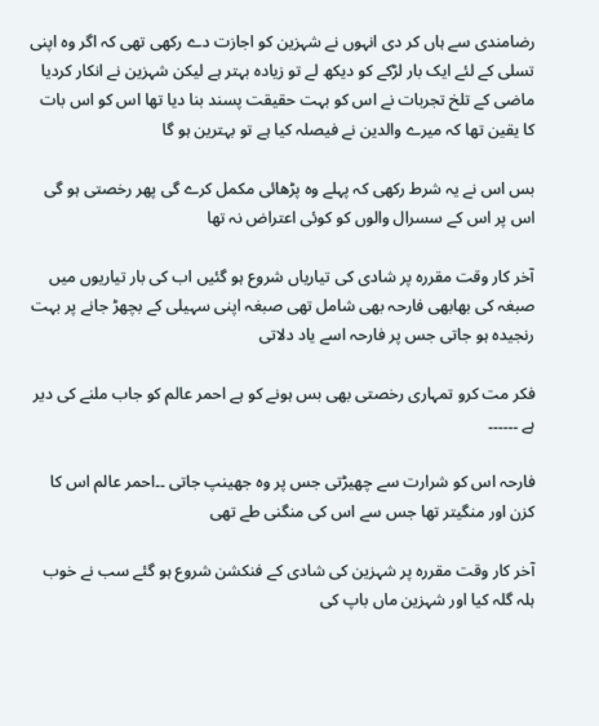رضامندی سے ہاں کر دی انہوں نے شہزین کو اجازت دے رکھی تھی کہ اگر وہ اپنی تسلی کے لئے ایک بار لڑکے کو دیکھ لے تو زیادہ بہتر ہے لیکن شہزین نے انکار کردیا ماضی کے تلخ تجربات نے اس کو بہت حقیقت پسند بنا دیا تھا اس کو اس بات کا یقین تھا کہ میرے والدین نے فیصلہ کیا ہے تو بہترین ہو گا

بس اس نے یہ شرط رکھی کہ پہلے وہ پڑھائی مکمل کرے گی پھر رخصتی ہو گی اس پر اس کے سسرال والوں کو کوئی اعتراض نہ تھا

آخر کار وقت مقررہ پر شادی کی تیاریاں شروع ہو گئیں اب کی بار تیاریوں میں صبغہ کی بھابھی فارحہ بھی شامل تھی صبغہ اپنی سہیلی کے بچھڑ جانے پر بہت رنجیدہ ہو جاتی جس پر فارحہ اسے یاد دلاتی

فکر مت کرو تمہاری رخصتی بھی بس ہونے کو ہے احمر عالم کو جاب ملنے کی دیر ہے ۔۔۔۔۔۔

فارحہ اس کو شرارت سے چھیڑتی جس پر وہ جھینپ جاتی ۔۔احمر عالم اس کا کزن اور منگیتر تھا جس سے اس کی منگنی طے تھی

آخر کار وقت مقررہ پر شہزین کی شادی کے فنکشن شروع ہو گئے سب نے خوب ہلہ گلہ کیا اور شہزین ماں باپ کی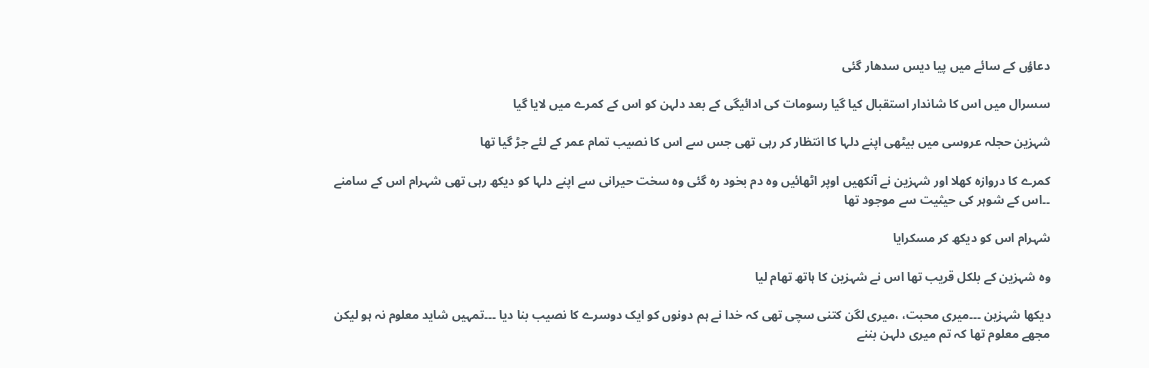دعاؤں کے سائے میں پیا دیس سدھار گئی

سسرال میں اس کا شاندار استقبال کیا گیا رسومات کی ادائیگی کے بعد دلہن کو اس کے کمرے میں لایا گیا

شہزین حجلہ عروسی میں بیٹھی اپنے دلہا کا انتظار کر رہی تھی جس سے اس کا نصیب تمام عمر کے لئے جڑ گیا تھا

کمرے کا دروازہ کھلا اور شہزین نے آنکھیں اوپر اٹھائیں وہ دم بخود رہ گئی وہ سخت حیرانی سے اپنے دلہا کو دیکھ رہی تھی شہرام اس کے سامنے ۔۔اس کے شوہر کی حیثیت سے موجود تھا

شہرام اس کو دیکھ کر مسکرایا

وہ شہزین کے بلکل قریب تھا اس نے شہزین کا ہاتھ تھام لیا

دیکھا شہزین ۔۔۔میری محبت، ،میری لگن کتنی سچی تھی کہ خدا نے ہم دونوں کو ایک دوسرے کا نصیب بنا دیا ۔۔۔تمہیں شاید معلوم نہ ہو لیکن مجھے معلوم تھا کہ تم میری دلہن بننے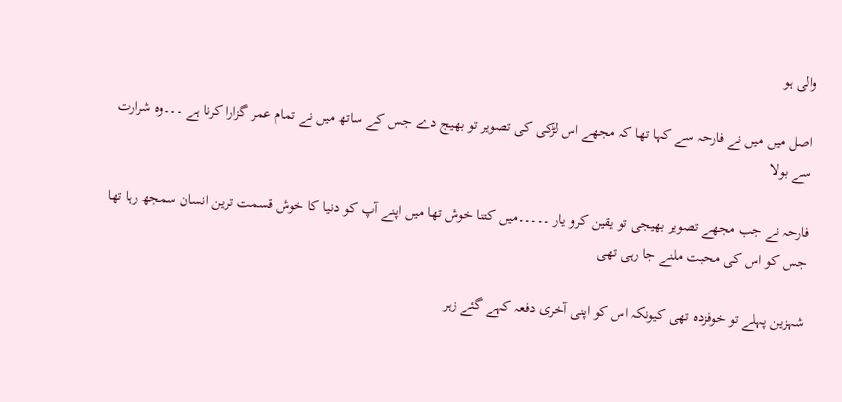والی ہو

اصل میں میں نے فارحہ سے کہا تھا کہ مجھے اس لڑکی کی تصویر تو بھیج دے جس کے ساتھ میں نے تمام عمر گزارا کرنا ہے ۔۔۔وہ شرارت سے بولا

فارحہ نے جب مجھے تصویر بھیجی تو یقین کرو یار ۔۔۔۔۔میں کتنا خوش تھا میں اپنے آپ کو دنیا کا خوش قسمت ترین انسان سمجھ رہا تھا جس کو اس کی محبت ملنے جا رہی تھی

شہزین پہلے تو خوفزدہ تھی کیونکہ اس کو اپنی آخری دفعہ کہے گئے زہر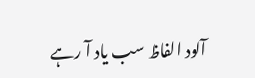آلود الفاظ سب یاد آ رہے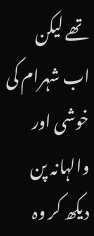تھے لیکن اب شہرام کی خوشی اور والہانہ پن دیکھ کر وہ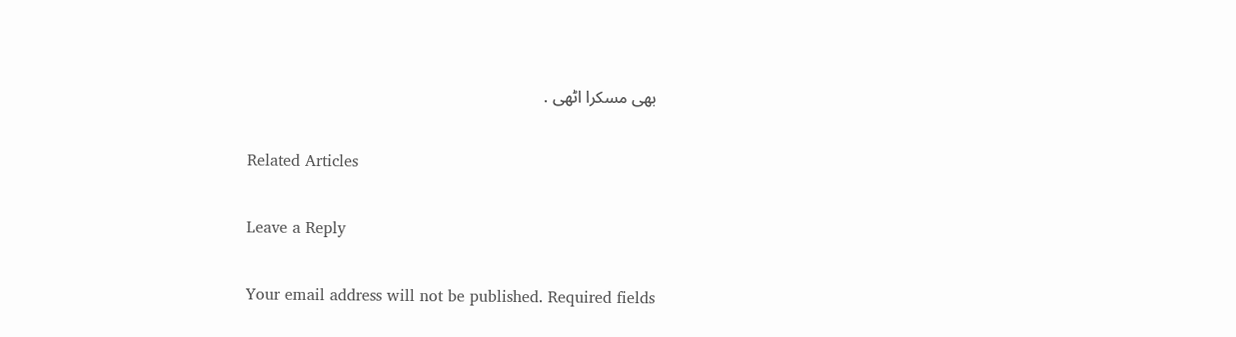بھی مسکرا اٹھی .

Related Articles

Leave a Reply

Your email address will not be published. Required fields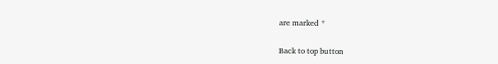are marked *

Back to top button